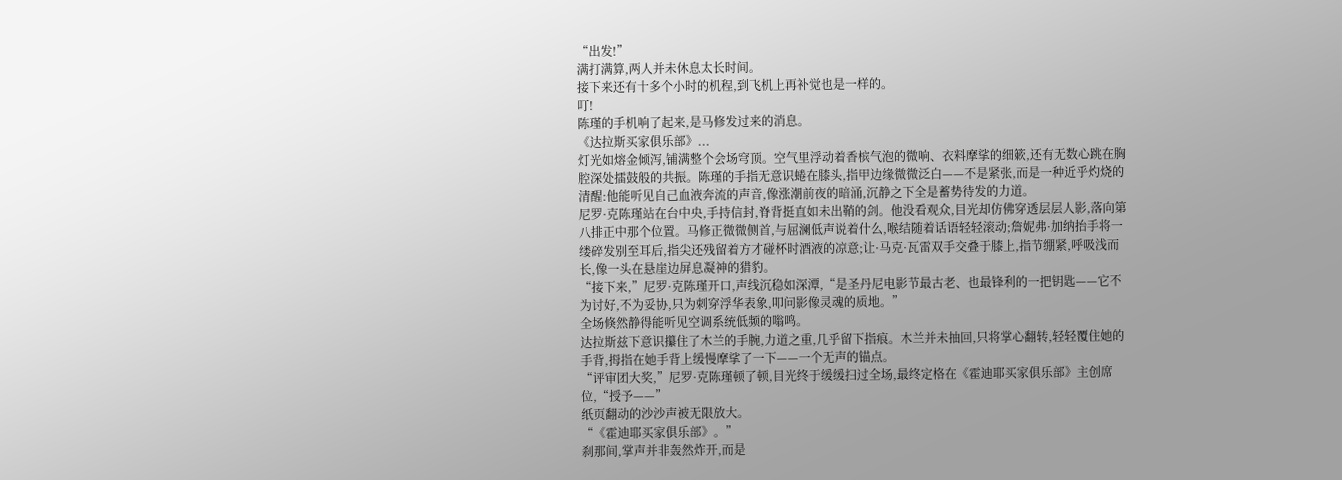“出发!”
满打满算,两人并未休息太长时间。
接下来还有十多个小时的机程,到飞机上再补觉也是一样的。
叮!
陈瑾的手机响了起来,是马修发过来的消息。
《达拉斯买家俱乐部》...
灯光如熔金倾泻,铺满整个会场穹顶。空气里浮动着香槟气泡的微响、衣料摩挲的细簌,还有无数心跳在胸腔深处擂鼓般的共振。陈瑾的手指无意识蜷在膝头,指甲边缘微微泛白——不是紧张,而是一种近乎灼烧的清醒:他能听见自己血液奔流的声音,像涨潮前夜的暗涌,沉静之下全是蓄势待发的力道。
尼罗·克陈瑾站在台中央,手持信封,脊背挺直如未出鞘的剑。他没看观众,目光却仿佛穿透层层人影,落向第八排正中那个位置。马修正微微侧首,与屈澜低声说着什么,喉结随着话语轻轻滚动;詹妮弗·加纳抬手将一缕碎发别至耳后,指尖还残留着方才碰杯时酒液的凉意;让·马克·瓦雷双手交叠于膝上,指节绷紧,呼吸浅而长,像一头在悬崖边屏息凝神的猎豹。
“接下来,”尼罗·克陈瑾开口,声线沉稳如深潭,“是圣丹尼电影节最古老、也最锋利的一把钥匙——它不为讨好,不为妥协,只为刺穿浮华表象,叩问影像灵魂的质地。”
全场倏然静得能听见空调系统低频的嗡鸣。
达拉斯兹下意识攥住了木兰的手腕,力道之重,几乎留下指痕。木兰并未抽回,只将掌心翻转,轻轻覆住她的手背,拇指在她手背上缓慢摩挲了一下——一个无声的锚点。
“评审团大奖,”尼罗·克陈瑾顿了顿,目光终于缓缓扫过全场,最终定格在《霍迪耶买家俱乐部》主创席位,“授予——”
纸页翻动的沙沙声被无限放大。
“《霍迪耶买家俱乐部》。”
刹那间,掌声并非轰然炸开,而是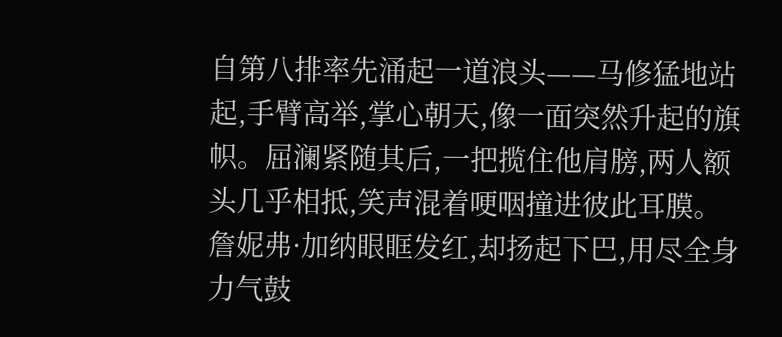自第八排率先涌起一道浪头——马修猛地站起,手臂高举,掌心朝天,像一面突然升起的旗帜。屈澜紧随其后,一把揽住他肩膀,两人额头几乎相抵,笑声混着哽咽撞进彼此耳膜。詹妮弗·加纳眼眶发红,却扬起下巴,用尽全身力气鼓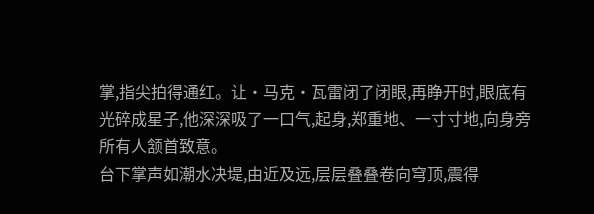掌,指尖拍得通红。让·马克·瓦雷闭了闭眼,再睁开时,眼底有光碎成星子,他深深吸了一口气,起身,郑重地、一寸寸地,向身旁所有人颔首致意。
台下掌声如潮水决堤,由近及远,层层叠叠卷向穹顶,震得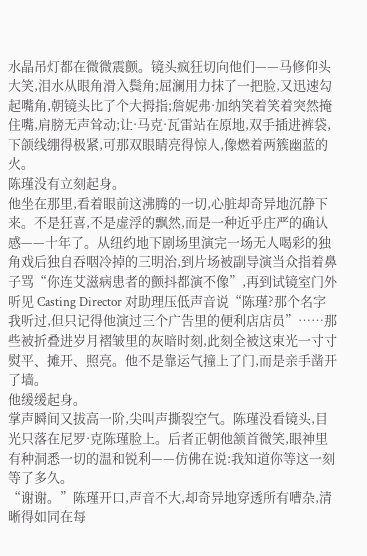水晶吊灯都在微微震颤。镜头疯狂切向他们——马修仰头大笑,泪水从眼角滑入鬓角;屈澜用力抹了一把脸,又迅速勾起嘴角,朝镜头比了个大拇指;詹妮弗·加纳笑着笑着突然掩住嘴,肩膀无声耸动;让·马克·瓦雷站在原地,双手插进裤袋,下颌线绷得极紧,可那双眼睛亮得惊人,像燃着两簇幽蓝的火。
陈瑾没有立刻起身。
他坐在那里,看着眼前这沸腾的一切,心脏却奇异地沉静下来。不是狂喜,不是虚浮的飘然,而是一种近乎庄严的确认感——十年了。从纽约地下剧场里演完一场无人喝彩的独角戏后独自吞咽冷掉的三明治,到片场被副导演当众指着鼻子骂“你连艾滋病患者的颤抖都演不像”,再到试镜室门外听见 Casting Director 对助理压低声音说“陈瑾?那个名字我听过,但只记得他演过三个广告里的便利店店员”……那些被折叠进岁月褶皱里的灰暗时刻,此刻全被这束光一寸寸熨平、摊开、照亮。他不是靠运气撞上了门,而是亲手凿开了墙。
他缓缓起身。
掌声瞬间又拔高一阶,尖叫声撕裂空气。陈瑾没看镜头,目光只落在尼罗·克陈瑾脸上。后者正朝他颔首微笑,眼神里有种洞悉一切的温和锐利——仿佛在说:我知道你等这一刻等了多久。
“谢谢。”陈瑾开口,声音不大,却奇异地穿透所有嘈杂,清晰得如同在每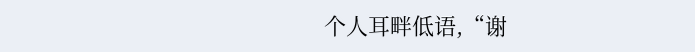个人耳畔低语,“谢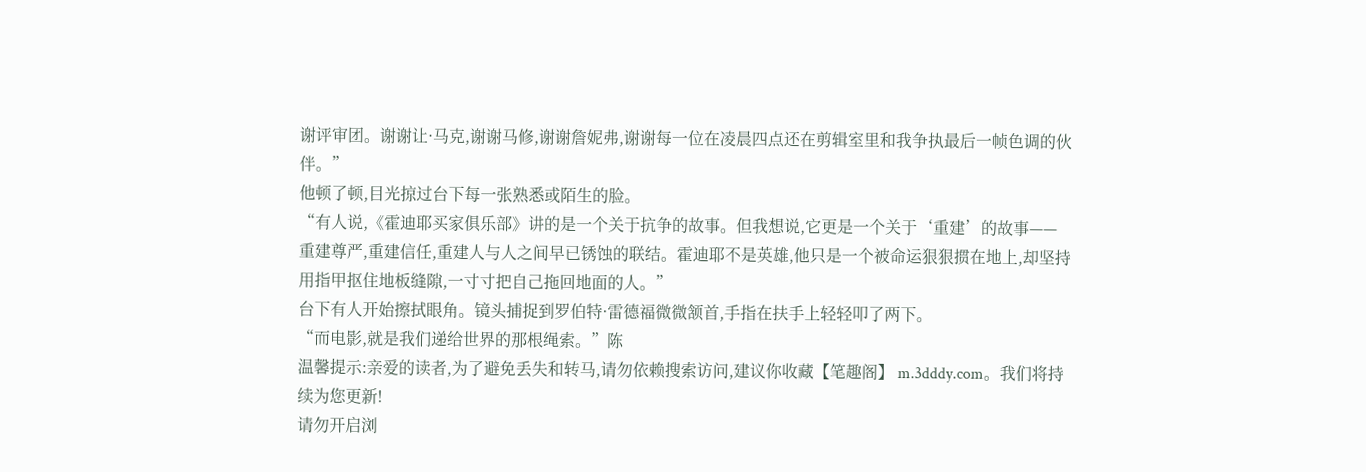谢评审团。谢谢让·马克,谢谢马修,谢谢詹妮弗,谢谢每一位在凌晨四点还在剪辑室里和我争执最后一帧色调的伙伴。”
他顿了顿,目光掠过台下每一张熟悉或陌生的脸。
“有人说,《霍迪耶买家俱乐部》讲的是一个关于抗争的故事。但我想说,它更是一个关于‘重建’的故事——重建尊严,重建信任,重建人与人之间早已锈蚀的联结。霍迪耶不是英雄,他只是一个被命运狠狠掼在地上,却坚持用指甲抠住地板缝隙,一寸寸把自己拖回地面的人。”
台下有人开始擦拭眼角。镜头捕捉到罗伯特·雷德福微微颔首,手指在扶手上轻轻叩了两下。
“而电影,就是我们递给世界的那根绳索。”陈
温馨提示:亲爱的读者,为了避免丢失和转马,请勿依赖搜索访问,建议你收藏【笔趣阁】 m.3dddy.com。我们将持续为您更新!
请勿开启浏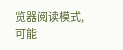览器阅读模式,可能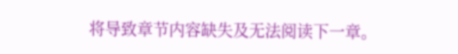将导致章节内容缺失及无法阅读下一章。